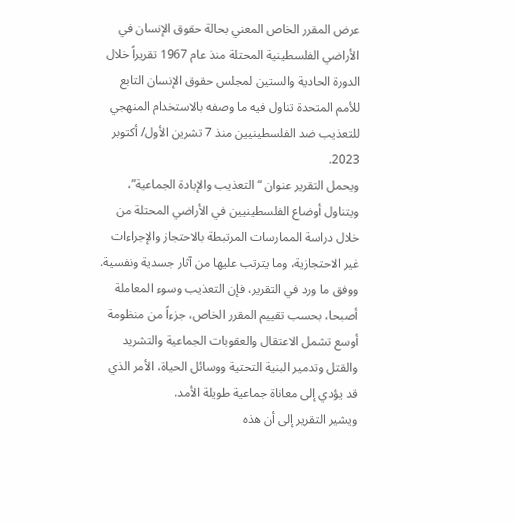عرض المقرر الخاص المعني بحالة حقوق الإنسان في الأراضي الفلسطينية المحتلة منذ عام 1967 تقريراً خلال الدورة الحادية والستين لمجلس حقوق الإنسان التابع للأمم المتحدة تناول فيه ما وصفه بالاستخدام المنهجي للتعذيب ضد الفلسطينيين منذ 7 تشرين الأول/ أكتوبر 2023.
ويحمل التقرير عنوان “التعذيب والإبادة الجماعية”، ويتناول أوضاع الفلسطينيين في الأراضي المحتلة من خلال دراسة الممارسات المرتبطة بالاحتجاز والإجراءات غير الاحتجازية، وما يترتب عليها من آثار جسدية ونفسية.
ووفق ما ورد في التقرير، فإن التعذيب وسوء المعاملة أصبحا، بحسب تقييم المقرر الخاص، جزءاً من منظومة أوسع تشمل الاعتقال والعقوبات الجماعية والتشريد والقتل وتدمير البنية التحتية ووسائل الحياة، الأمر الذي قد يؤدي إلى معاناة جماعية طويلة الأمد.
ويشير التقرير إلى أن هذه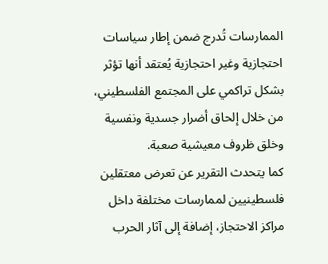الممارسات تُدرج ضمن إطار سياسات احتجازية وغير احتجازية يُعتقد أنها تؤثر بشكل تراكمي على المجتمع الفلسطيني، من خلال إلحاق أضرار جسدية ونفسية وخلق ظروف معيشية صعبة.
كما يتحدث التقرير عن تعرض معتقلين فلسطينيين لممارسات مختلفة داخل مراكز الاحتجاز، إضافة إلى آثار الحرب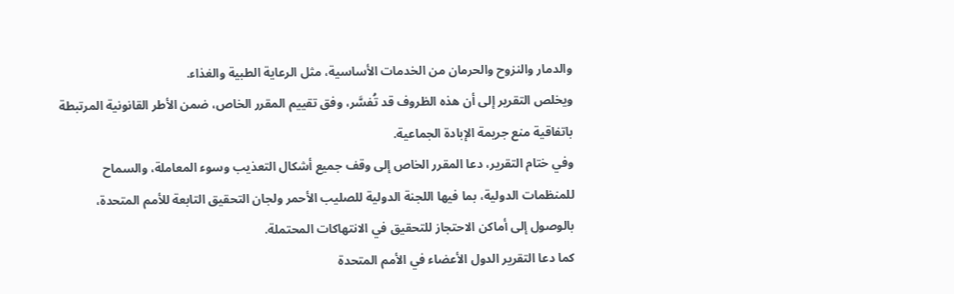والدمار والنزوح والحرمان من الخدمات الأساسية، مثل الرعاية الطبية والغذاء.
ويخلص التقرير إلى أن هذه الظروف قد تُفسَّر، وفق تقييم المقرر الخاص، ضمن الأطر القانونية المرتبطة باتفاقية منع جريمة الإبادة الجماعية.
وفي ختام التقرير، دعا المقرر الخاص إلى وقف جميع أشكال التعذيب وسوء المعاملة، والسماح للمنظمات الدولية، بما فيها اللجنة الدولية للصليب الأحمر ولجان التحقيق التابعة للأمم المتحدة، بالوصول إلى أماكن الاحتجاز للتحقيق في الانتهاكات المحتملة.
كما دعا التقرير الدول الأعضاء في الأمم المتحدة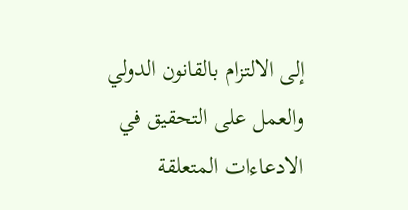إلى الالتزام بالقانون الدولي والعمل على التحقيق في الادعاءات المتعلقة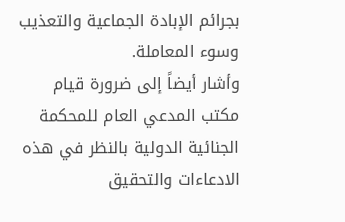بجرائم الإبادة الجماعية والتعذيب وسوء المعاملة.
وأشار أيضاً إلى ضرورة قيام مكتب المدعي العام للمحكمة الجنائية الدولية بالنظر في هذه الادعاءات والتحقيق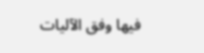فيها وفق الآليات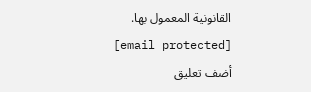القانونية المعمول بها.
[email protected]
أضف تعليق